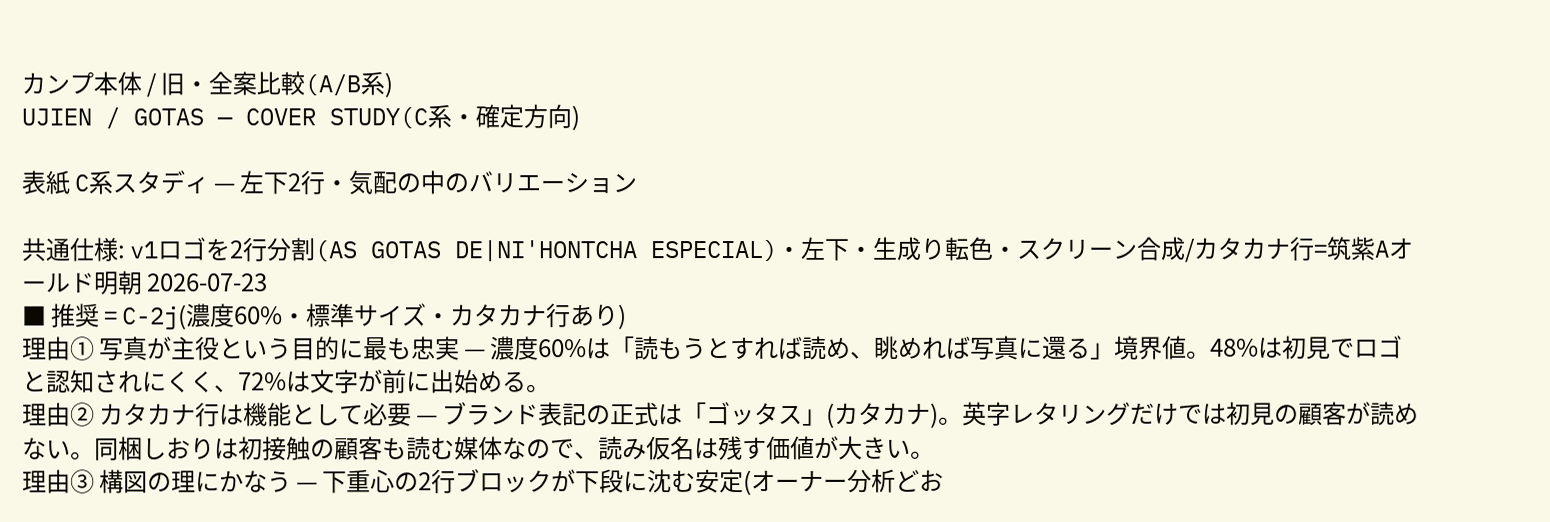カンプ本体 / 旧・全案比較(A/B系)
UJIEN / GOTAS — COVER STUDY(C系・確定方向)

表紙 C系スタディ — 左下2行・気配の中のバリエーション

共通仕様: v1ロゴを2行分割(AS GOTAS DE|NI'HONTCHA ESPECIAL)・左下・生成り転色・スクリーン合成/カタカナ行=筑紫Aオールド明朝 2026-07-23
■ 推奨 = C-2j(濃度60%・標準サイズ・カタカナ行あり)
理由① 写真が主役という目的に最も忠実 — 濃度60%は「読もうとすれば読め、眺めれば写真に還る」境界値。48%は初見でロゴと認知されにくく、72%は文字が前に出始める。
理由② カタカナ行は機能として必要 — ブランド表記の正式は「ゴッタス」(カタカナ)。英字レタリングだけでは初見の顧客が読めない。同梱しおりは初接触の顧客も読む媒体なので、読み仮名は残す価値が大きい。
理由③ 構図の理にかなう — 下重心の2行ブロックが下段に沈む安定(オーナー分析どお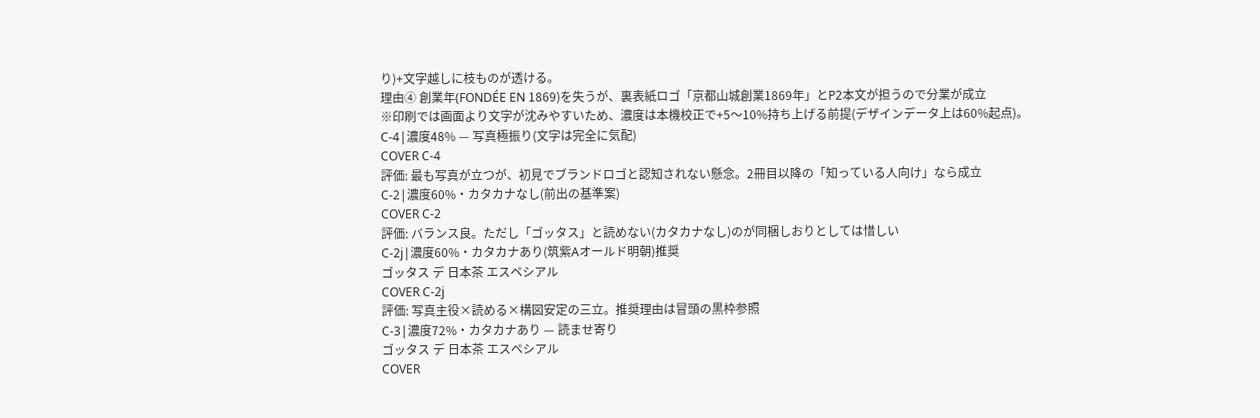り)+文字越しに枝ものが透ける。
理由④ 創業年(FONDÉE EN 1869)を失うが、裏表紙ロゴ「京都山城創業1869年」とP2本文が担うので分業が成立
※印刷では画面より文字が沈みやすいため、濃度は本機校正で+5〜10%持ち上げる前提(デザインデータ上は60%起点)。
C-4|濃度48% — 写真極振り(文字は完全に気配)
COVER C-4
評価: 最も写真が立つが、初見でブランドロゴと認知されない懸念。2冊目以降の「知っている人向け」なら成立
C-2|濃度60%・カタカナなし(前出の基準案)
COVER C-2
評価: バランス良。ただし「ゴッタス」と読めない(カタカナなし)のが同梱しおりとしては惜しい
C-2j|濃度60%・カタカナあり(筑紫Aオールド明朝)推奨
ゴッタス デ 日本茶 エスペシアル
COVER C-2j
評価: 写真主役×読める×構図安定の三立。推奨理由は冒頭の黒枠参照
C-3|濃度72%・カタカナあり — 読ませ寄り
ゴッタス デ 日本茶 エスペシアル
COVER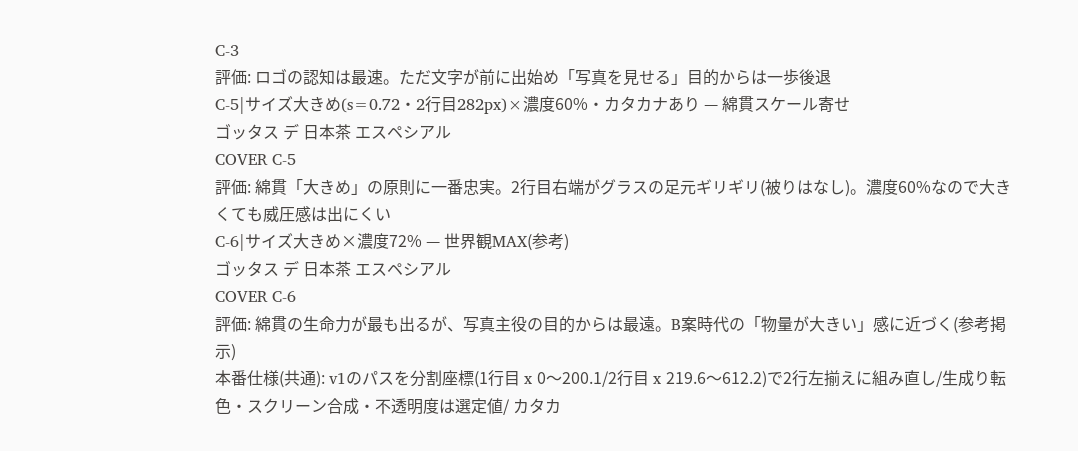C-3
評価: ロゴの認知は最速。ただ文字が前に出始め「写真を見せる」目的からは一歩後退
C-5|サイズ大きめ(s=0.72・2行目282px)×濃度60%・カタカナあり — 綿貫スケール寄せ
ゴッタス デ 日本茶 エスペシアル
COVER C-5
評価: 綿貫「大きめ」の原則に一番忠実。2行目右端がグラスの足元ギリギリ(被りはなし)。濃度60%なので大きくても威圧感は出にくい
C-6|サイズ大きめ×濃度72% — 世界観MAX(参考)
ゴッタス デ 日本茶 エスペシアル
COVER C-6
評価: 綿貫の生命力が最も出るが、写真主役の目的からは最遠。B案時代の「物量が大きい」感に近づく(参考掲示)
本番仕様(共通): v1のパスを分割座標(1行目 x 0〜200.1/2行目 x 219.6〜612.2)で2行左揃えに組み直し/生成り転色・スクリーン合成・不透明度は選定値/ カタカ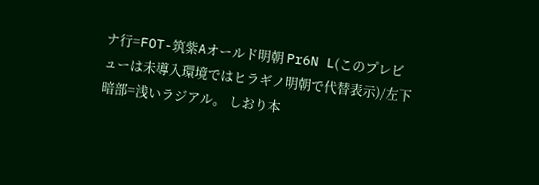ナ行=FOT-筑紫Aオールド明朝 Pr6N L(このプレビューは未導入環境ではヒラギノ明朝で代替表示)/左下暗部=浅いラジアル。 しおり本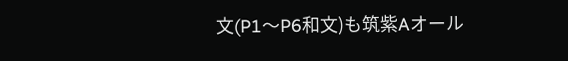文(P1〜P6和文)も筑紫Aオール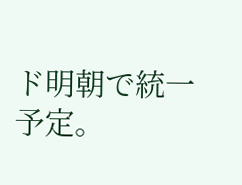ド明朝で統一予定。